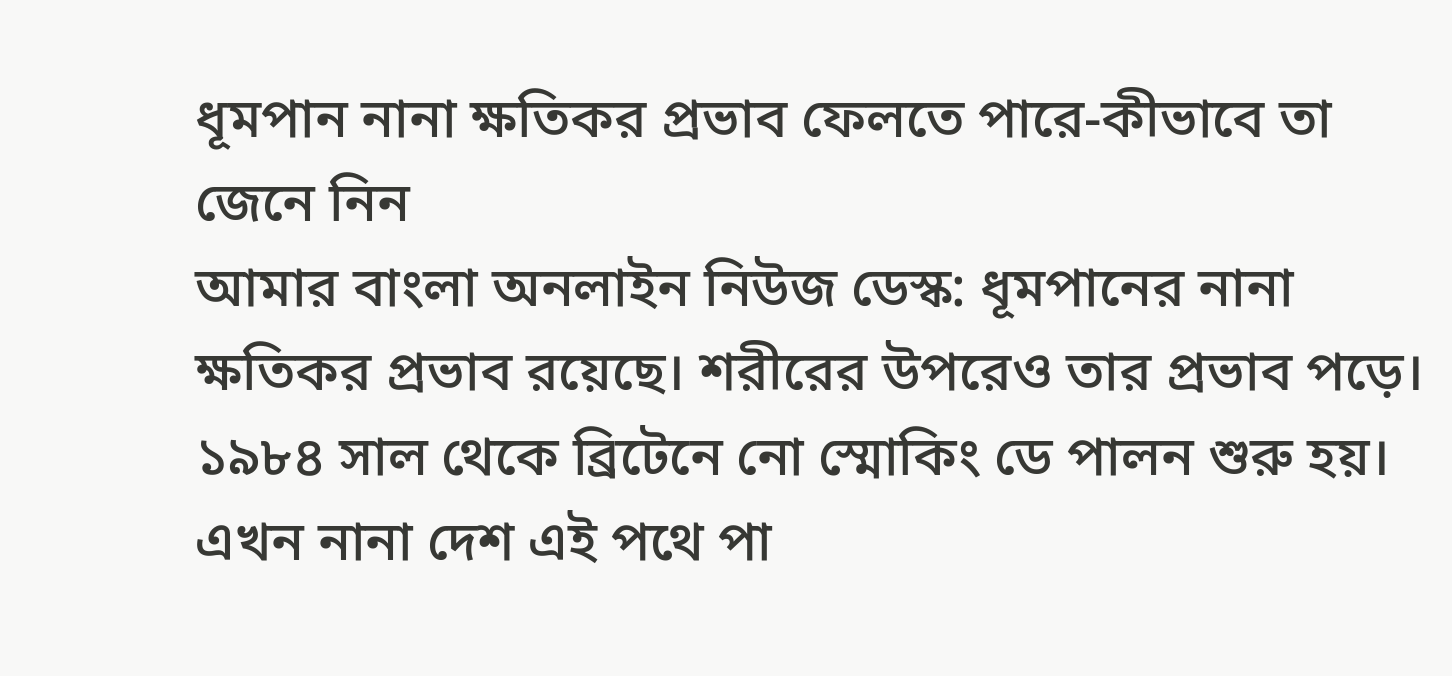ধূমপান নানা ক্ষতিকর প্রভাব ফেলতে পারে-কীভাবে তা জেনে নিন
আমার বাংলা অনলাইন নিউজ ডেস্ক: ধূমপানের নানা ক্ষতিকর প্রভাব রয়েছে। শরীরের উপরেও তার প্রভাব পড়ে। ১৯৮৪ সাল থেকে ব্রিটেনে নো স্মোকিং ডে পালন শুরু হয়। এখন নানা দেশ এই পথে পা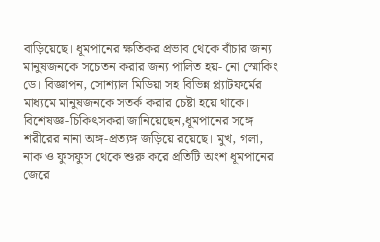বাড়িয়েছে। ধূমপানের ক্ষতিকর প্রভাব থেকে বাঁচার জন্য মানুষজনকে সচেতন করার জন্য পালিত হয়- নো স্মোকিং ডে। বিজ্ঞাপন, সোশ্যাল মিডিয়া সহ বিভিন্ন প্ল্যাটফর্মের মাধ্যমে মানুষজনকে সতর্ক করার চেষ্টা হয়ে থাকে। বিশেষজ্ঞ-চিকিৎসকরা জানিয়েছেন,ধূমপানের সঙ্গে শরীরের নানা অঙ্গ-প্রত্যঙ্গ জড়িয়ে রয়েছে। মুখ, গলা, নাক ও ফুসফুস থেকে শুরু করে প্রতিটি অংশ ধূমপানের জেরে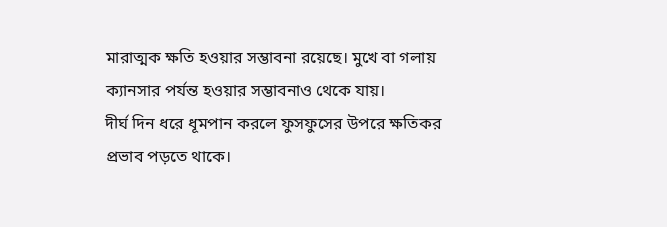মারাত্মক ক্ষতি হওয়ার সম্ভাবনা রয়েছে। মুখে বা গলায় ক্যানসার পর্যন্ত হওয়ার সম্ভাবনাও থেকে যায়।
দীর্ঘ দিন ধরে ধূমপান করলে ফুসফুসের উপরে ক্ষতিকর প্রভাব পড়তে থাকে।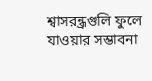শ্বাসরন্ধ্রগুলি ফুলে যাওয়ার সম্ভাবনা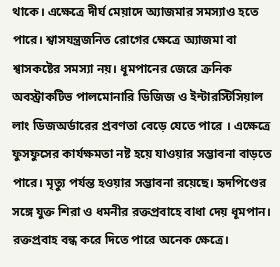থাকে। এক্ষেত্রে দীর্ঘ মেয়াদে অ্যাজমার সমস্যাও হতে পারে। শ্বাসযন্ত্রজনিত রোগের ক্ষেত্রে অ্যাজমা বা শ্বাসকষ্টের সমস্যা নয়। ধূমপানের জেরে ক্রনিক অবস্ট্রাকটিভ পালমোনারি ডিজিজ ও ইন্টারস্টিসিয়াল লাং ডিজঅর্ডারের প্রবণতা বেড়ে যেতে পারে । এক্ষেত্রে ফুসফুসের কার্যক্ষমতা নষ্ট হয়ে যাওয়ার সম্ভাবনা বাড়তে পারে। মৃত্যু পর্যন্ত হওয়ার সম্ভাবনা রয়েছে। হৃদপিণ্ডের সঙ্গে যুক্ত শিরা ও ধমনীর রক্তপ্রবাহে বাধা দেয় ধূমপান। রক্তপ্রবাহ বন্ধ করে দিতে পারে অনেক ক্ষেত্রে।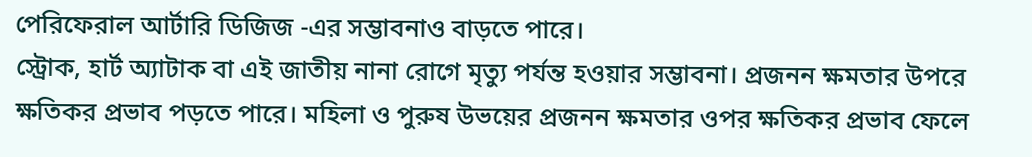পেরিফেরাল আর্টারি ডিজিজ -এর সম্ভাবনাও বাড়তে পারে।
স্ট্রোক, হার্ট অ্যাটাক বা এই জাতীয় নানা রোগে মৃত্যু পর্যন্ত হওয়ার সম্ভাবনা। প্রজনন ক্ষমতার উপরে ক্ষতিকর প্রভাব পড়তে পারে। মহিলা ও পুরুষ উভয়ের প্রজনন ক্ষমতার ওপর ক্ষতিকর প্রভাব ফেলে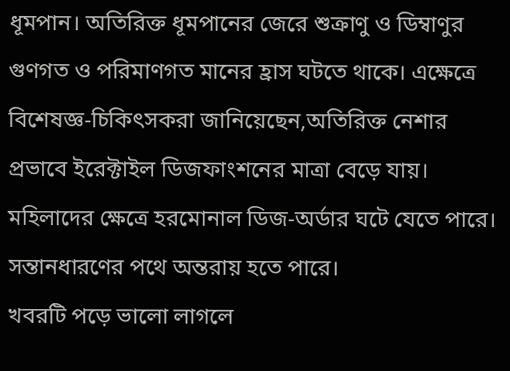ধূমপান। অতিরিক্ত ধূমপানের জেরে শুক্রাণু ও ডিম্বাণুর গুণগত ও পরিমাণগত মানের হ্রাস ঘটতে থাকে। এক্ষেত্রে বিশেষজ্ঞ-চিকিৎসকরা জানিয়েছেন,অতিরিক্ত নেশার প্রভাবে ইরেক্টাইল ডিজফাংশনের মাত্রা বেড়ে যায়। মহিলাদের ক্ষেত্রে হরমোনাল ডিজ-অর্ডার ঘটে যেতে পারে। সন্তানধারণের পথে অন্তরায় হতে পারে।
খবরটি পড়ে ভালো লাগলে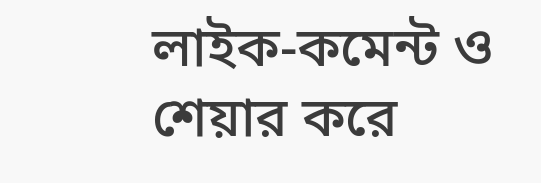লাইক-কমেন্ট ও শেয়ার করে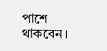পাশে থাকবেন।